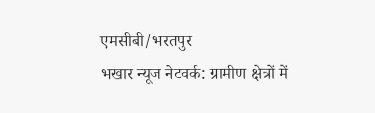एमसीबी/भरतपुर
भखार न्यूज नेटवर्क: ग्रामीण क्षेत्रों में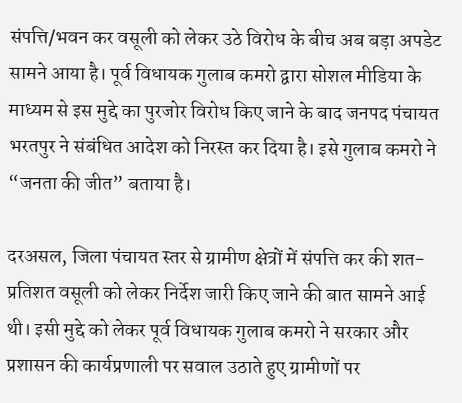संपत्ति/भवन कर वसूली को लेकर उठे विरोध के बीच अब बड़ा अपडेट सामने आया है। पूर्व विधायक गुलाब कमरो द्वारा सोशल मीडिया के माध्यम से इस मुद्दे का पुरजोर विरोध किए जाने के बाद जनपद पंचायत भरतपुर ने संबंधित आदेश को निरस्त कर दिया है। इसे गुलाब कमरो ने “जनता की जीत” बताया है।

दरअसल, जिला पंचायत स्तर से ग्रामीण क्षेत्रों में संपत्ति कर की शत-प्रतिशत वसूली को लेकर निर्देश जारी किए जाने की बात सामने आई थी। इसी मुद्दे को लेकर पूर्व विधायक गुलाब कमरो ने सरकार और प्रशासन की कार्यप्रणाली पर सवाल उठाते हुए ग्रामीणों पर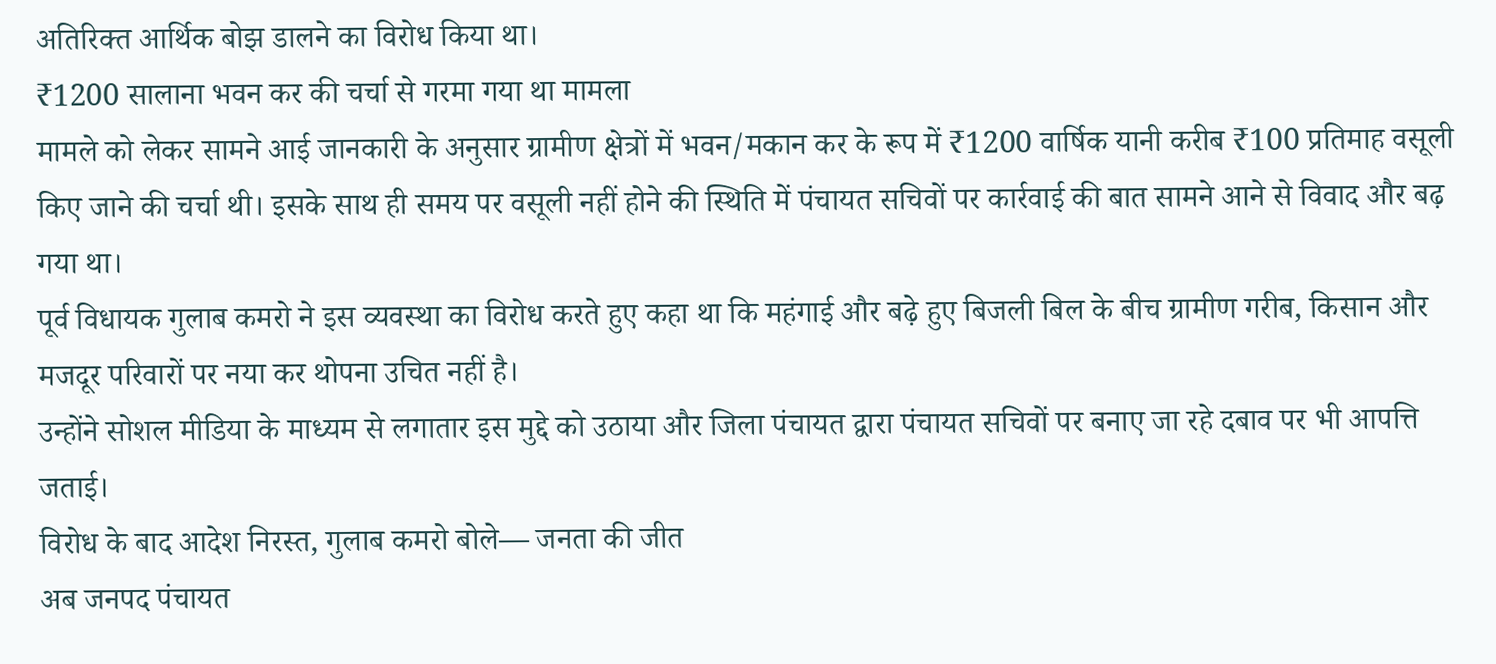अतिरिक्त आर्थिक बोझ डालने का विरोध किया था।
₹1200 सालाना भवन कर की चर्चा से गरमा गया था मामला
मामले को लेकर सामने आई जानकारी के अनुसार ग्रामीण क्षेत्रों में भवन/मकान कर के रूप में ₹1200 वार्षिक यानी करीब ₹100 प्रतिमाह वसूली किए जाने की चर्चा थी। इसके साथ ही समय पर वसूली नहीं होने की स्थिति में पंचायत सचिवों पर कार्रवाई की बात सामने आने से विवाद और बढ़ गया था।
पूर्व विधायक गुलाब कमरो ने इस व्यवस्था का विरोध करते हुए कहा था कि महंगाई और बढ़े हुए बिजली बिल के बीच ग्रामीण गरीब, किसान और मजदूर परिवारों पर नया कर थोपना उचित नहीं है।
उन्होंने सोशल मीडिया के माध्यम से लगातार इस मुद्दे को उठाया और जिला पंचायत द्वारा पंचायत सचिवों पर बनाए जा रहे दबाव पर भी आपत्ति जताई।
विरोध के बाद आदेश निरस्त, गुलाब कमरो बोले— जनता की जीत
अब जनपद पंचायत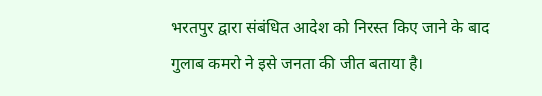भरतपुर द्वारा संबंधित आदेश को निरस्त किए जाने के बाद गुलाब कमरो ने इसे जनता की जीत बताया है।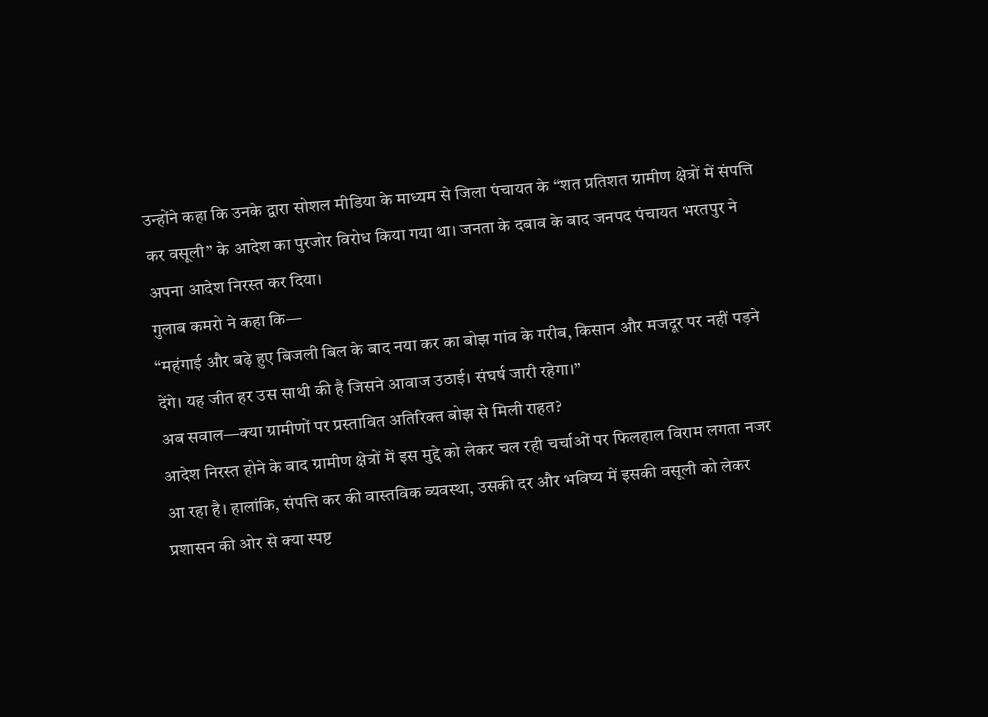उन्होंने कहा कि उनके द्वारा सोशल मीडिया के माध्यम से जिला पंचायत के “शत प्रतिशत ग्रामीण क्षेत्रों में संपत्ति कर वसूली” के आदेश का पुरजोर विरोध किया गया था। जनता के दबाव के बाद जनपद पंचायत भरतपुर ने अपना आदेश निरस्त कर दिया।
गुलाब कमरो ने कहा कि—
“महंगाई और बढ़े हुए बिजली बिल के बाद नया कर का बोझ गांव के गरीब, किसान और मजदूर पर नहीं पड़ने देंगे। यह जीत हर उस साथी की है जिसने आवाज उठाई। संघर्ष जारी रहेगा।”
अब सवाल—क्या ग्रामीणों पर प्रस्तावित अतिरिक्त बोझ से मिली राहत?
आदेश निरस्त होने के बाद ग्रामीण क्षेत्रों में इस मुद्दे को लेकर चल रही चर्चाओं पर फिलहाल विराम लगता नजर आ रहा है। हालांकि, संपत्ति कर की वास्तविक व्यवस्था, उसकी दर और भविष्य में इसकी वसूली को लेकर प्रशासन की ओर से क्या स्पष्ट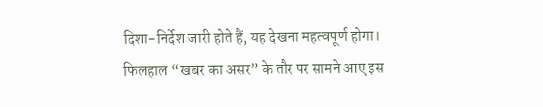दिशा-निर्देश जारी होते हैं, यह देखना महत्वपूर्ण होगा।
फिलहाल “खबर का असर” के तौर पर सामने आए इस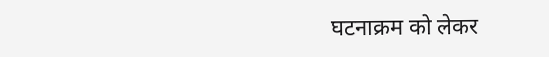घटनाक्रम को लेकर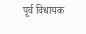पूर्व विधायक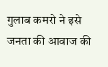गुलाब कमरो ने इसे जनता की आवाज की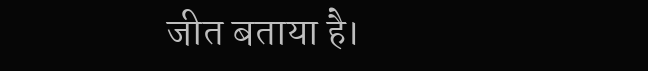जीत बताया है।